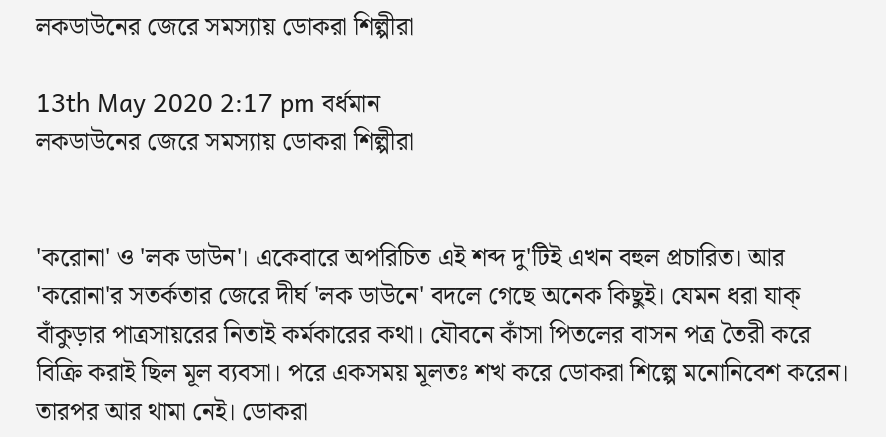লকডাউনের জেরে সমস্যায় ডোকরা শিল্পীরা

13th May 2020 2:17 pm বর্ধমান
লকডাউনের জেরে সমস্যায় ডোকরা শিল্পীরা


'করোনা' ও 'লক ডাউন'। একেবারে অপরিচিত এই শব্দ দু'টিই এখন বহুল প্রচারিত। আর 'করোনা'র সতর্কতার জেরে দীর্ঘ 'লক ডাউনে' বদলে গেছে অনেক কিছুই। যেমন ধরা যাক্ বাঁকুড়ার পাত্রসায়রের নিতাই কর্মকারের কথা। যৌবনে কাঁসা পিতলের বাসন পত্র তৈরী করে বিক্রি করাই ছিল মূল ব্যবসা। পরে একসময় মূলতঃ শখ করে ডোকরা শিল্পে মনোনিবেশ করেন। তারপর আর থামা নেই। ডোকরা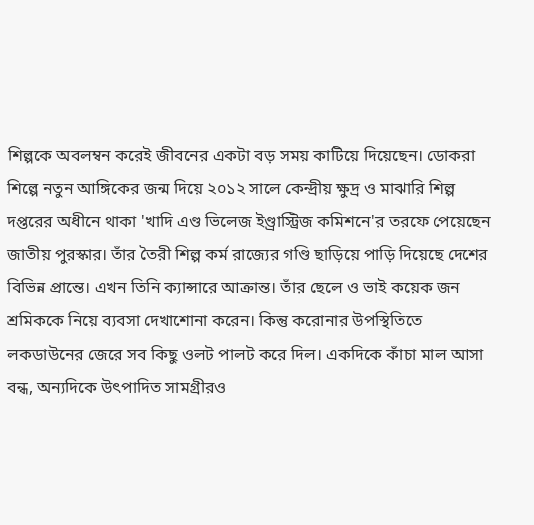শিল্পকে অবলম্বন করেই জীবনের একটা বড় সময় কাটিয়ে দিয়েছেন। ডোকরা শিল্পে নতুন আঙ্গিকের জন্ম দিয়ে ২০১২ সালে কেন্দ্রীয় ক্ষুদ্র ও মাঝারি শিল্প দপ্তরের অধীনে থাকা 'খাদি এণ্ড ভিলেজ ইণ্ড্রাস্ট্রিজ কমিশনে'র তরফে পেয়েছেন জাতীয় পুরস্কার। তাঁর তৈরী শিল্প কর্ম রাজ্যের গণ্ডি ছাড়িয়ে পাড়ি দিয়েছে দেশের বিভিন্ন প্রান্তে। এখন তিনি ক্যান্সারে আক্রান্ত। তাঁর ছেলে ও ভাই কয়েক জন শ্রমিককে নিয়ে ব্যবসা দেখাশোনা করেন। কিন্তু করোনার উপস্থিতিতে লকডাউনের জেরে সব কিছু ওলট পালট করে দিল। একদিকে কাঁচা মাল আসা বন্ধ, অন্যদিকে উৎপাদিত সামগ্রীরও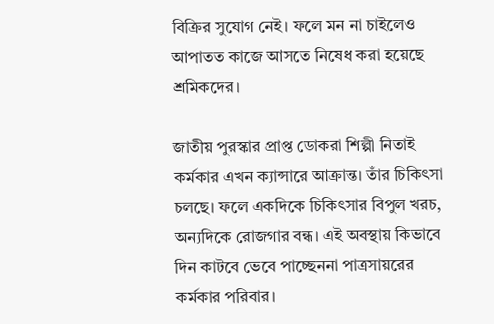বিক্রির সুযোগ নেই। ফলে মন না চাইলেও আপাতত কাজে আসতে নিষেধ করা হয়েছে শ্রমিকদের।

জাতীয় পুরস্কার প্রাপ্ত ডোকরা শিল্পী নিতাই কর্মকার এখন ক্যান্সারে আক্রান্ত। তাঁর চিকিৎসা চলছে। ফলে একদিকে চিকিৎসার বিপুল খরচ, অন্যদিকে রোজগার বন্ধ। এই অবস্থায় কিভাবে দিন কাটবে ভেবে পাচ্ছেননা পাত্রসায়রের কর্মকার পরিবার।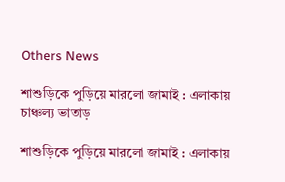Others News

শাশুড়িকে পুড়িয়ে মারলো জামাই : এলাকায় চাঞ্চল্য ভাতাড়

শাশুড়িকে পুড়িয়ে মারলো জামাই : এলাকায়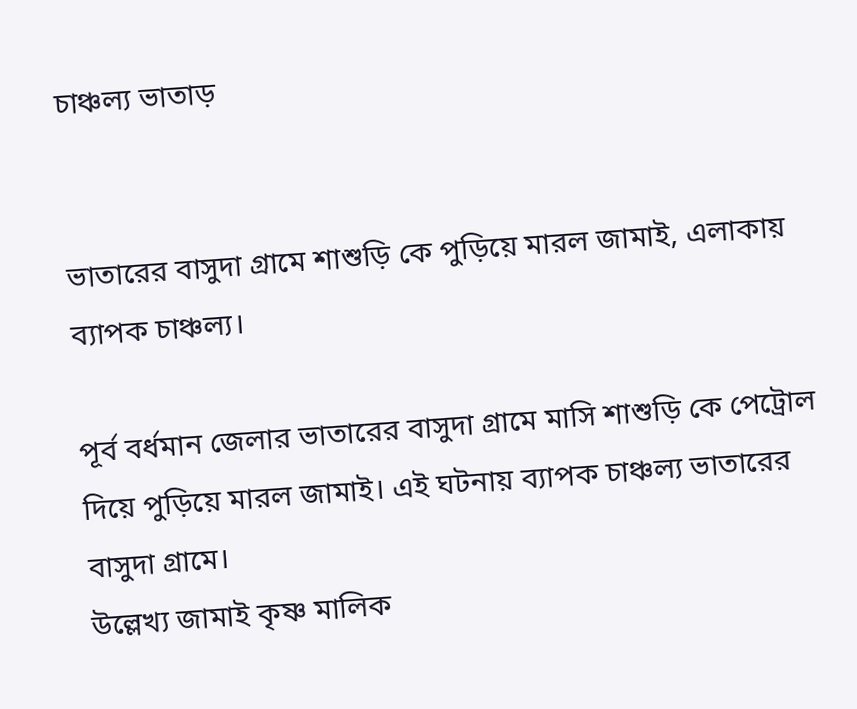চাঞ্চল্য ভাতাড়


ভাতারের বাসুদা গ্রামে শাশুড়ি কে পুড়িয়ে মারল জামাই, এলাকায় ব্যাপক চাঞ্চল্য।

পূর্ব বর্ধমান জেলার ভাতারের বাসুদা গ্রামে মাসি শাশুড়ি কে পেট্রোল দিয়ে পুড়িয়ে মারল জামাই। এই ঘটনায় ব্যাপক চাঞ্চল্য ভাতারের বাসুদা গ্রামে।
উল্লেখ্য জামাই কৃষ্ণ মালিক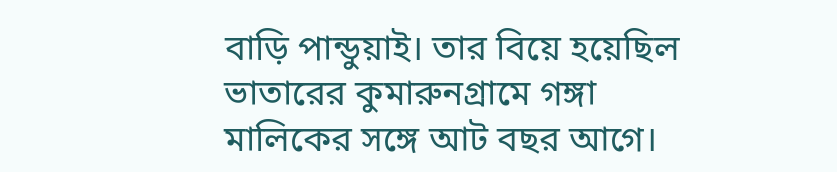বাড়ি পান্ডুয়াই। তার বিয়ে হয়েছিল ভাতারের কুমারুনগ্রামে গঙ্গা মালিকের সঙ্গে আট বছর আগে।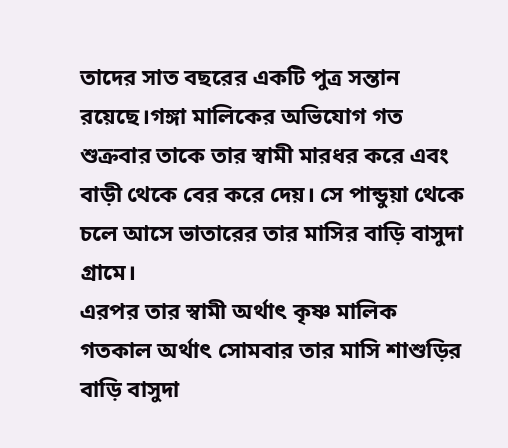তাদের সাত বছরের একটি পুত্র সন্তান রয়েছে।গঙ্গা মালিকের অভিযোগ গত শুক্রবার তাকে তার স্বামী মারধর করে এবং বাড়ী থেকে বের করে দেয়। সে পান্ডুয়া থেকে চলে আসে ভাতারের তার মাসির বাড়ি বাসুদা গ্রামে।
এরপর তার স্বামী অর্থাৎ কৃষ্ণ মালিক গতকাল অর্থাৎ সোমবার তার মাসি শাশুড়ির বাড়ি বাসুদা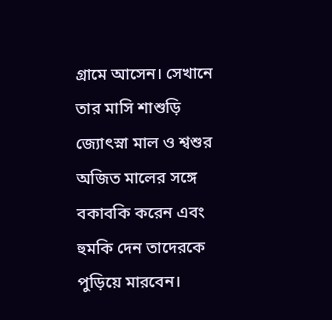গ্রামে আসেন। সেখানে তার মাসি শাশুড়ি জ্যোৎস্না মাল ও শ্বশুর অজিত মালের সঙ্গে বকাবকি করেন এবং হুমকি দেন তাদেরকে পুড়িয়ে মারবেন।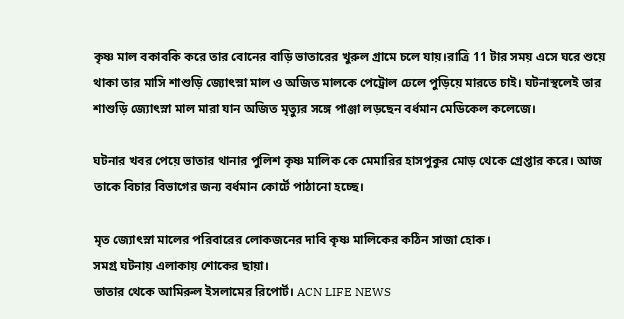কৃষ্ণ মাল বকাবকি করে তার বোনের বাড়ি ভাতারের খুরুল গ্রামে চলে যায়।রাত্রি 11 টার সময় এসে ঘরে শুয়ে থাকা তার মাসি শাশুড়ি জ্যোৎস্না মাল ও অজিত মালকে পেট্রোল ঢেলে পুড়িয়ে মারতে চাই। ঘটনাস্থলেই তার শাশুড়ি জ্যোৎস্না মাল মারা যান অজিত মৃত্যুর সঙ্গে পাঞ্জা লড়ছেন বর্ধমান মেডিকেল কলেজে।

ঘটনার খবর পেয়ে ভাতার থানার পুলিশ কৃষ্ণ মালিক কে মেমারির হাসপুকুর মোড় থেকে গ্রেপ্তার করে। আজ তাকে বিচার বিভাগের জন্য বর্ধমান কোর্টে পাঠানো হচ্ছে।

মৃত জ্যোৎস্না মালের পরিবারের লোকজনের দাবি কৃষ্ণ মালিকের কঠিন সাজা হোক।
সমগ্র ঘটনায় এলাকায় শোকের ছায়া।
ভাতার থেকে আমিরুল ইসলামের রিপোর্ট। ACN LIFE NEWS